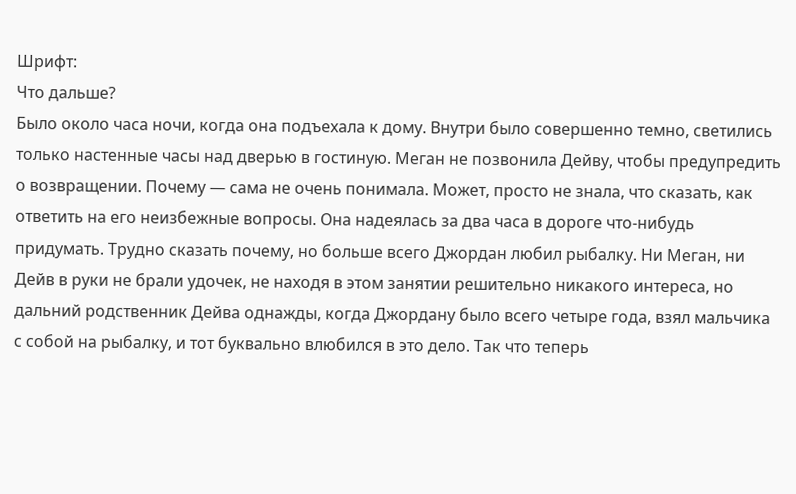Шрифт:
Что дальше?
Было около часа ночи, когда она подъехала к дому. Внутри было совершенно темно, светились только настенные часы над дверью в гостиную. Меган не позвонила Дейву, чтобы предупредить о возвращении. Почему — сама не очень понимала. Может, просто не знала, что сказать, как ответить на его неизбежные вопросы. Она надеялась за два часа в дороге что-нибудь придумать. Трудно сказать почему, но больше всего Джордан любил рыбалку. Ни Меган, ни Дейв в руки не брали удочек, не находя в этом занятии решительно никакого интереса, но дальний родственник Дейва однажды, когда Джордану было всего четыре года, взял мальчика с собой на рыбалку, и тот буквально влюбился в это дело. Так что теперь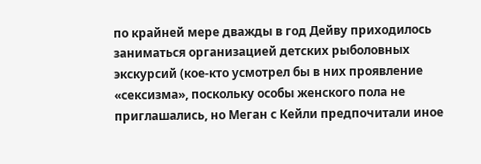по крайней мере дважды в год Дейву приходилось заниматься организацией детских рыболовных экскурсий (кое-кто усмотрел бы в них проявление «сексизма», поскольку особы женского пола не приглашались, но Меган с Кейли предпочитали иное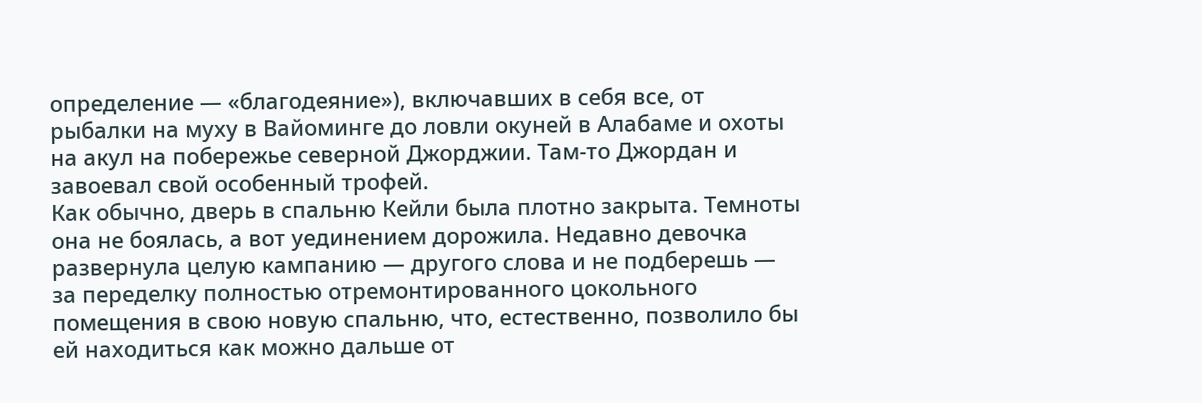определение — «благодеяние»), включавших в себя все, от рыбалки на муху в Вайоминге до ловли окуней в Алабаме и охоты на акул на побережье северной Джорджии. Там-то Джордан и завоевал свой особенный трофей.
Как обычно, дверь в спальню Кейли была плотно закрыта. Темноты она не боялась, а вот уединением дорожила. Недавно девочка развернула целую кампанию — другого слова и не подберешь — за переделку полностью отремонтированного цокольного помещения в свою новую спальню, что, естественно, позволило бы ей находиться как можно дальше от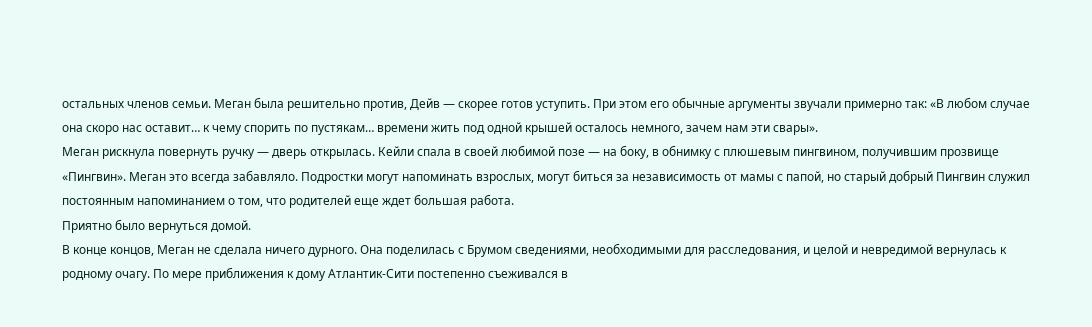остальных членов семьи. Меган была решительно против, Дейв — скорее готов уступить. При этом его обычные аргументы звучали примерно так: «В любом случае она скоро нас оставит… к чему спорить по пустякам… времени жить под одной крышей осталось немного, зачем нам эти свары».
Меган рискнула повернуть ручку — дверь открылась. Кейли спала в своей любимой позе — на боку, в обнимку с плюшевым пингвином, получившим прозвище «Пингвин». Меган это всегда забавляло. Подростки могут напоминать взрослых, могут биться за независимость от мамы с папой, но старый добрый Пингвин служил постоянным напоминанием о том, что родителей еще ждет большая работа.
Приятно было вернуться домой.
В конце концов, Меган не сделала ничего дурного. Она поделилась с Брумом сведениями, необходимыми для расследования, и целой и невредимой вернулась к родному очагу. По мере приближения к дому Атлантик-Сити постепенно съеживался в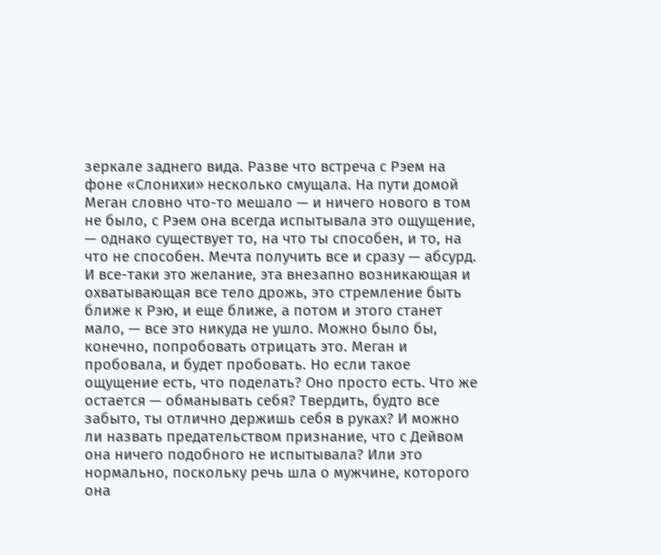зеркале заднего вида. Разве что встреча с Рэем на фоне «Слонихи» несколько смущала. На пути домой Меган словно что-то мешало — и ничего нового в том не было, с Рэем она всегда испытывала это ощущение, — однако существует то, на что ты способен, и то, на что не способен. Мечта получить все и сразу — абсурд. И все-таки это желание, эта внезапно возникающая и охватывающая все тело дрожь, это стремление быть ближе к Рэю, и еще ближе, а потом и этого станет мало, — все это никуда не ушло. Можно было бы, конечно, попробовать отрицать это. Меган и пробовала, и будет пробовать. Но если такое ощущение есть, что поделать? Оно просто есть. Что же остается — обманывать себя? Твердить, будто все забыто, ты отлично держишь себя в руках? И можно ли назвать предательством признание, что с Дейвом она ничего подобного не испытывала? Или это нормально, поскольку речь шла о мужчине, которого она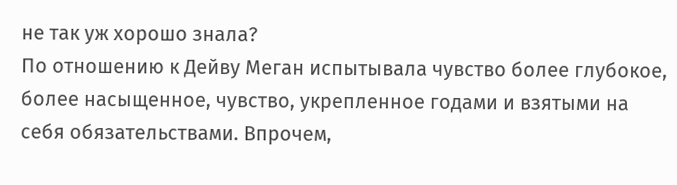не так уж хорошо знала?
По отношению к Дейву Меган испытывала чувство более глубокое, более насыщенное, чувство, укрепленное годами и взятыми на себя обязательствами. Впрочем,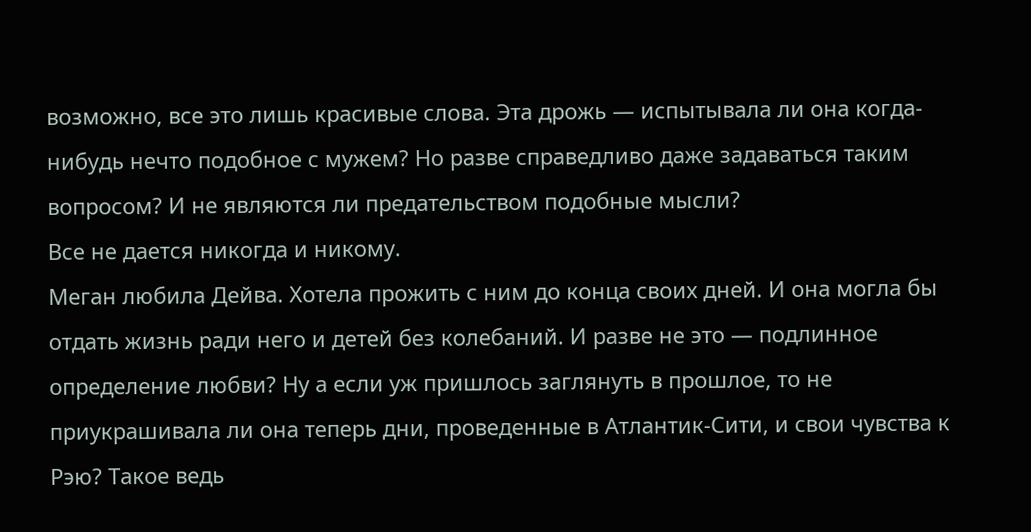возможно, все это лишь красивые слова. Эта дрожь — испытывала ли она когда-нибудь нечто подобное с мужем? Но разве справедливо даже задаваться таким вопросом? И не являются ли предательством подобные мысли?
Все не дается никогда и никому.
Меган любила Дейва. Хотела прожить с ним до конца своих дней. И она могла бы отдать жизнь ради него и детей без колебаний. И разве не это — подлинное определение любви? Ну а если уж пришлось заглянуть в прошлое, то не приукрашивала ли она теперь дни, проведенные в Атлантик-Сити, и свои чувства к Рэю? Такое ведь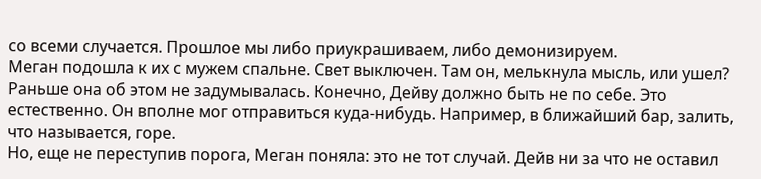со всеми случается. Прошлое мы либо приукрашиваем, либо демонизируем.
Меган подошла к их с мужем спальне. Свет выключен. Там он, мелькнула мысль, или ушел? Раньше она об этом не задумывалась. Конечно, Дейву должно быть не по себе. Это естественно. Он вполне мог отправиться куда-нибудь. Например, в ближайший бар, залить, что называется, горе.
Но, еще не переступив порога, Меган поняла: это не тот случай. Дейв ни за что не оставил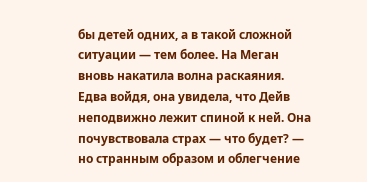бы детей одних, а в такой сложной ситуации — тем более. На Меган вновь накатила волна раскаяния. Едва войдя, она увидела, что Дейв неподвижно лежит спиной к ней. Она почувствовала страх — что будет? — но странным образом и облегчение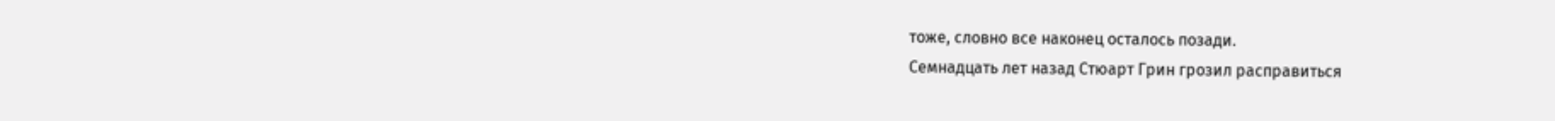тоже, словно все наконец осталось позади.
Семнадцать лет назад Стюарт Грин грозил расправиться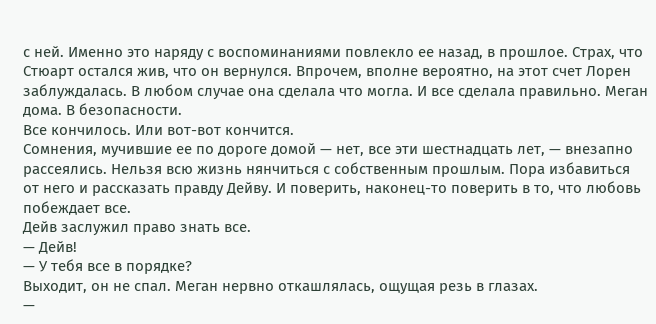с ней. Именно это наряду с воспоминаниями повлекло ее назад, в прошлое. Страх, что Стюарт остался жив, что он вернулся. Впрочем, вполне вероятно, на этот счет Лорен заблуждалась. В любом случае она сделала что могла. И все сделала правильно. Меган дома. В безопасности.
Все кончилось. Или вот-вот кончится.
Сомнения, мучившие ее по дороге домой — нет, все эти шестнадцать лет, — внезапно рассеялись. Нельзя всю жизнь нянчиться с собственным прошлым. Пора избавиться от него и рассказать правду Дейву. И поверить, наконец-то поверить в то, что любовь побеждает все.
Дейв заслужил право знать все.
— Дейв!
— У тебя все в порядке?
Выходит, он не спал. Меган нервно откашлялась, ощущая резь в глазах.
—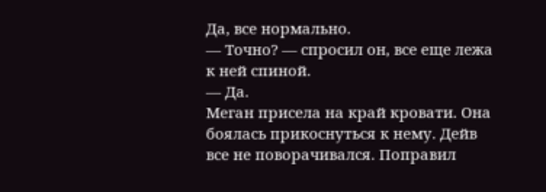Да, все нормально.
— Точно? — спросил он, все еще лежа к ней спиной.
— Да.
Меган присела на край кровати. Она боялась прикоснуться к нему. Дейв все не поворачивался. Поправил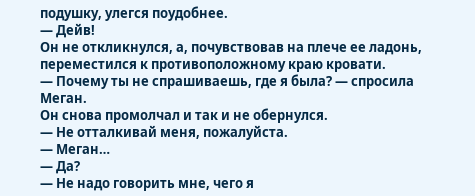подушку, улегся поудобнее.
— Дейв!
Он не откликнулся, а, почувствовав на плече ее ладонь, переместился к противоположному краю кровати.
— Почему ты не спрашиваешь, где я была? — спросила Меган.
Он снова промолчал и так и не обернулся.
— Не отталкивай меня, пожалуйста.
— Меган…
— Да?
— Не надо говорить мне, чего я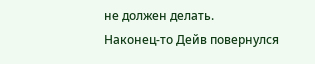не должен делать.
Наконец-то Дейв повернулся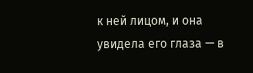к ней лицом, и она увидела его глаза — в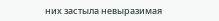них застыла невыразимая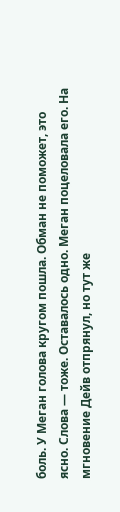боль. У Меган голова кругом пошла. Обман не поможет, это ясно. Слова — тоже. Оставалось одно. Меган поцеловала его. На мгновение Дейв отпрянул, но тут же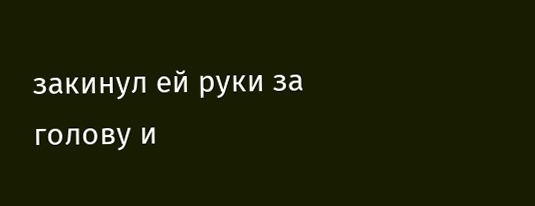закинул ей руки за голову и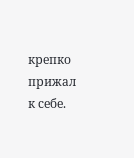крепко прижал к себе.